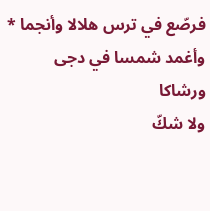فرصّع في ترس هلالا وأنجما * وأغمد شمسا في دجى ورشاكا
ولا شكّ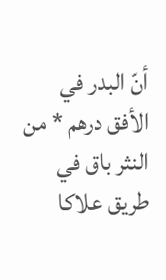أنّ البدر في الأفق درهم * من النثر باق في طريق علاكا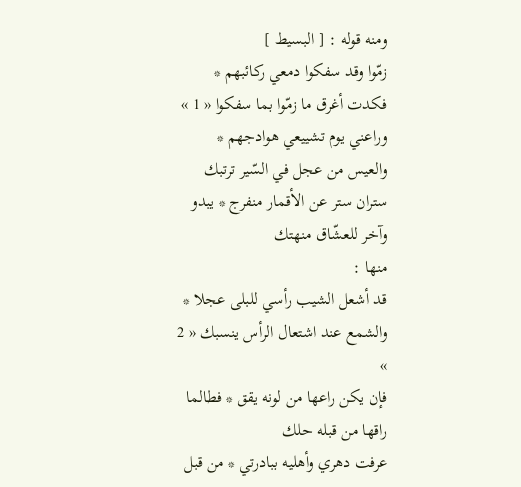ومنه قوله : [ البسيط ]
زمّوا وقد سفكوا دمعي ركائبهم * فكدت أغرق ما زمّوا بما سفكوا « 1 »
وراعني يوم تشييعي هوادجهم * والعيس من عجل في السّير ترتبك
ستران ستر عن الأقمار منفرج * يبدو وآخر للعشّاق منهتك
منها :
قد أشعل الشيب رأسي للبلى عجلا * والشمع عند اشتعال الرأس ينسبك « 2 »
فإن يكن راعها من لونه يقق * فطالما راقها من قبله حلك
عرفت دهري وأهليه ببادرتي * من قبل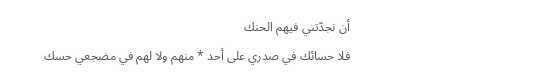أن نجدّتني فيهم الحنك
فلا حسائك في صدري على أحد * منهم ولا لهم في مضجعي حسك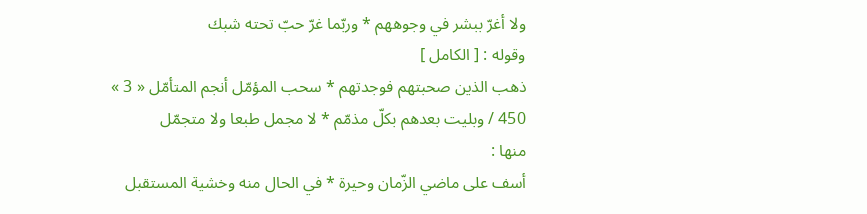ولا أغرّ ببشر في وجوههم * وربّما غرّ حبّ تحته شبك
وقوله : [ الكامل ]
ذهب الذين صحبتهم فوجدتهم * سحب المؤمّل أنجم المتأمّل « 3 »
450 / وبليت بعدهم بكلّ مذمّم * لا مجمل طبعا ولا متجمّل
منها :
أسف على ماضي الزّمان وحيرة * في الحال منه وخشية المستقبل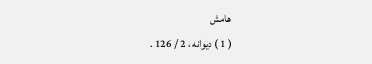هامش
( 1 ) ديوانه ، 2 / 126 .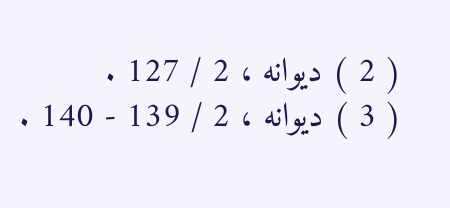( 2 ) ديوانه ، 2 / 127 .
( 3 ) ديوانه ، 2 / 139 - 140 .